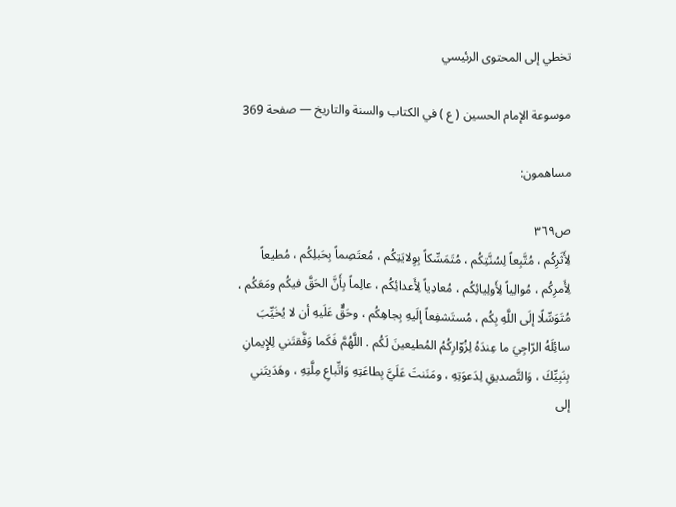تخطي إلى المحتوى الرئيسي

موسوعة الإمام الحسين ( ع ) في الكتاب والسنة والتاريخ — صفحة 369

مساهمون:

ص٣٦٩
لِأَثَرِكُم ، مُتَّبِعاً لِسُنَّتِكُم ، مُتَمَسِّكاً بِوِلايَتِكُم ، مُعتَصِماً بِحَبلِكُم ، مُطيعاً لِأَمرِكُم ، مُوالِياً لِأَولِيائِكُم ، مُعادِياً لِأَعدائِكُم ، عالِماً بِأَنَّ الحَقَّ فيكُم ومَعَكُم ، مُتَوَسِّلًا إلَى اللَّهِ بِكُم ، مُستَشفِعاً إلَيهِ بِجاهِكُم ، وحَقٌّ عَلَيهِ أن لا يُخَيِّبَ سائِلَهُ الرّاجِيَ ما عِندَهُ لِزُوّارِكُمُ المُطيعينَ لَكُم . اللَّهُمَّ فَكَما وَفَّقتَني لِلإِيمانِ بِنَبِيِّكَ ، وَالتَّصديقِ لِدَعوَتِهِ ، ومَنَنتَ عَلَيَّ بِطاعَتِهِ وَاتِّباعِ مِلَّتِهِ ، وهَدَيتَني إلى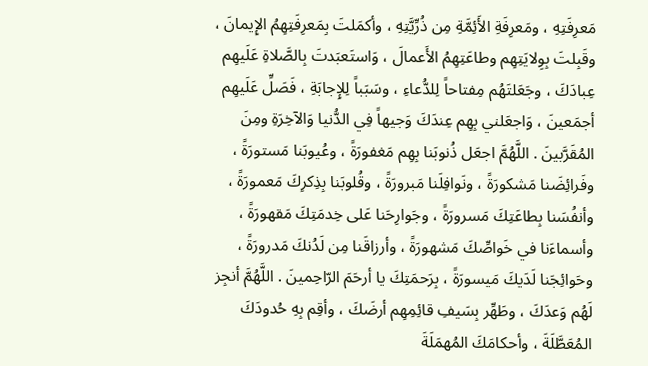مَعرِفَتِهِ ، ومَعرِفَةِ الأَئِمَّةِ مِن ذُرِّيَّتِهِ ، وأكمَلتَ بِمَعرِفَتِهِمُ الإِيمانَ ، وقَبِلتَ بِوِلايَتِهِم وطاعَتِهِمُ الأَعمالَ ، وَاستَعبَدتَ بِالصَّلاةِ عَلَيهِم عِبادَكَ ، وجَعَلتَهُم مِفتاحاً لِلدُّعاءِ ، وسَبَباً لِلإِجابَةِ ، فَصَلِّ عَلَيهِم أجمَعينَ ، وَاجعَلني بِهِم عِندَكَ وَجيهاً فِي الدُّنيا وَالآخِرَةِ ومِنَ المُقَرَّبينَ . اللَّهُمَّ اجعَل ذُنوبَنا بِهِم مَغفورَةً ، وعُيوبَنا مَستورَةً ، وفَرائِضَنا مَشكورَةً ، ونَوافِلَنا مَبرورَةً ، وقُلوبَنا بِذِكرِكَ مَعمورَةً ، وأنفُسَنا بِطاعَتِكَ مَسرورَةً ، وجَوارِحَنا عَلى خِدمَتِكَ مَقهورَةً ، وأسماءَنا في خَواصِّكَ مَشهورَةً ، وأرزاقَنا مِن لَدُنكَ مَدرورَةً ، وحَوائِجَنا لَدَيكَ مَيسورَةً ، بِرَحمَتِكَ يا أرحَمَ الرّاحِمينَ . اللَّهُمَّ أنجِز لَهُم وَعدَكَ ، وطَهِّر بِسَيفِ قائِمِهِم أرضَكَ ، وأقِم بِهِ حُدودَكَ المُعَطَّلَةَ ، وأحكامَكَ المُهمَلَةَ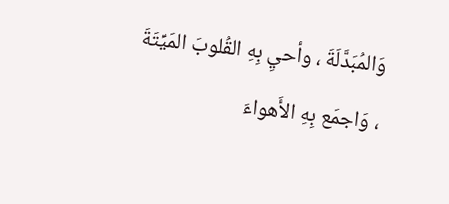وَالمُبَدَّلَةَ ، وأحيِ بِهِ القُلوبَ المَيِّتَةَ ، وَاجمَع بِهِ الأَهواءَ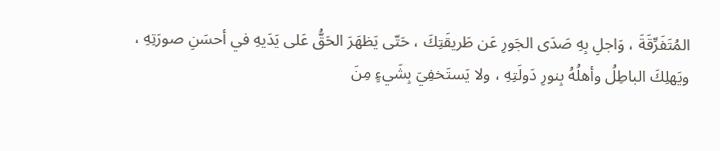المُتَفَرِّقَةَ ، وَاجلِ بِهِ صَدَى الجَورِ عَن طَريقَتِكَ ، حَتّى يَظهَرَ الحَقُّ عَلى يَدَيهِ في أحسَنِ صورَتِهِ ، ويَهلِكَ الباطِلُ وأهلُهُ بِنورِ دَولَتِهِ ، ولا يَستَخفِيَ بِشَيءٍ مِنَ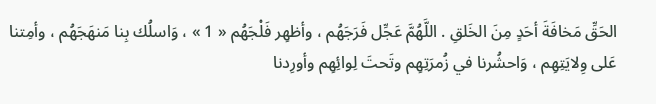الحَقِّ مَخافَةَ أحَدٍ مِنَ الخَلقِ . اللَّهُمَّ عَجِّل فَرَجَهُم ، وأظهِر فَلْجَهُم « 1 » ، وَاسلُك بِنا مَنهَجَهُم ، وأمِتنا عَلى وِلايَتِهِم ، وَاحشُرنا في زُمرَتِهِم وتَحتَ لِوائِهِم وأورِدنا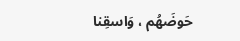حَوضَهُم ، وَاسقِنا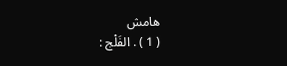هامش
( 1 ) . الفَلْج :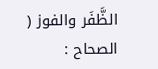الظَّفَر والفوز ( الصحاح :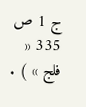ج 1 ص 335 « فلج » ) .